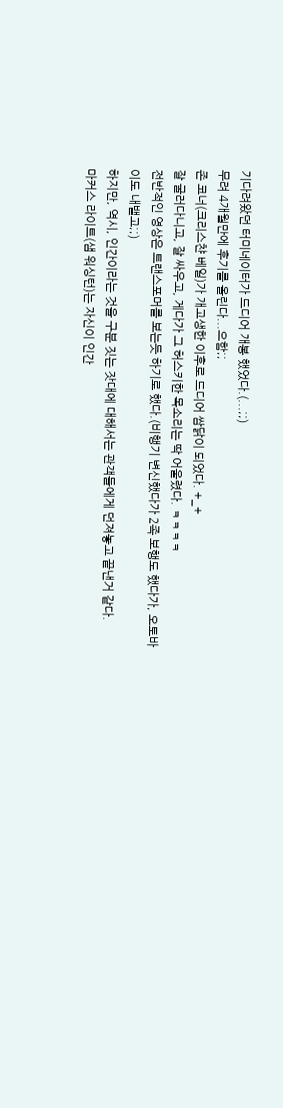기다려왔던 터미네이터가 드디어 개봉 했었다.(...;;)
무려 4개월만에 후기를 올린다...으함;;
존 코너(크리스챤 베일)가 개고생한 이후로 드디어 쌈닭이 되었다. +_+
잘 굴러다니고, 잘 싸우고, 게다가 그 허스키한 목소리는 딱 어울렸다. ㅋㅋㅋㅋ
전반적인 영상은 트랜스포머를 보는듯 하기로 했다.(비행기 변신했다가 2족 보행도 했다가, 오토바이도 내뱉고;;)
하지만, 역시, 인간이라는 것을 구분 짓는 잣대에 대해서는 관객들에게 던져놓고 끝낸거 같다.
마커스 라이트(샘 워싱턴)는 자신이 인간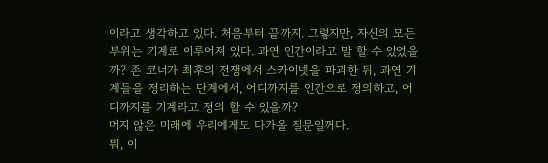이라고 생각하고 있다. 처음부터 끝까지. 그렇지만, 자신의 모든 부위는 기계로 이루어져 있다. 과연 인간이라고 말 할 수 있었을까? 존 코너가 최후의 전쟁에서 스카이넷을 파괴한 뒤, 과연 기계들을 정리하는 단계에서, 어디까지를 인간으로 정의하고, 어디까지를 기계라고 정의 할 수 있을까?
머지 않은 미래에 우리에게도 다가올 질문일꺼다.
뭐, 이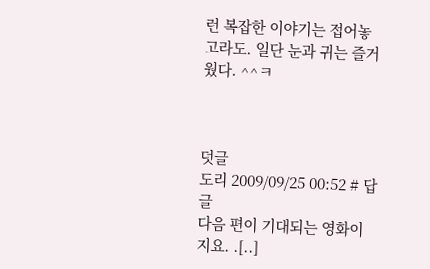런 복잡한 이야기는 접어놓고라도. 일단 눈과 귀는 즐거웠다. ^^ㅋ



덧글
도리 2009/09/25 00:52 # 답글
다음 편이 기대되는 영화이지요. .[..]